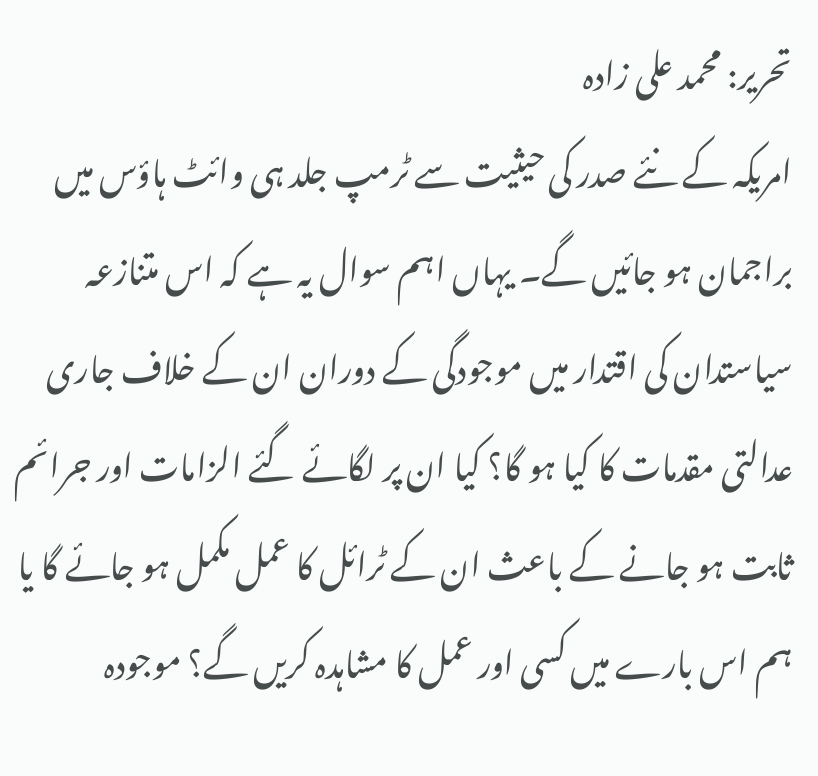تحریر: محمد علی زادہ
امریکہ کے نئے صدر کی حیثیت سے ٹرمپ جلد ہی وائٹ ہاؤس میں براجمان ہو جائیں گے۔ یہاں اہم سوال یہ ہے کہ اس متنازعہ سیاستدان کی اقتدار میں موجودگی کے دوران ان کے خلاف جاری عدالتی مقدمات کا کیا ہو گا؟ کیا ان پر لگائے گئے الزامات اور جرائم ثابت ہو جانے کے باعث ان کے ٹرائل کا عمل مکمل ہو جائے گا یا ہم اس بارے میں کسی اور عمل کا مشاہدہ کریں گے؟ موجودہ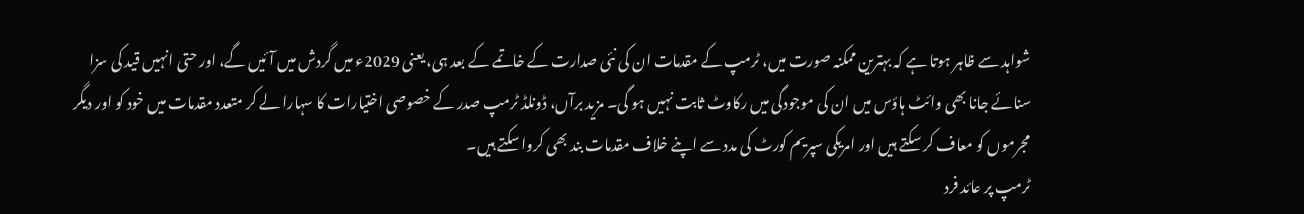شواہد سے ظاہر ہوتا ہے کہ بہترین ممکنہ صورت میں، ٹرمپ کے مقدمات ان کی نئی صدارت کے خاتمے کے بعد ہی، یعنی 2029ء میں گردش میں آئیں گے، اور حتی انہیں قید کی سزا سنائے جانا بھی وائٹ ہاؤس میں ان کی موجودگی میں رکاوٹ ثابت نہیں ہو گی۔ مزید برآں، ڈونلڈ ٹرمپ صدر کے خصوصی اختیارات کا سہارا لے کر متعدد مقدمات میں خود کو اور دیگر مجرموں کو معاف کر سکتے ہیں اور امریکی سپریم کورٹ کی مدد سے اپنے خلاف مقدمات بند بھی کروا سکتے ہیں۔
ٹرمپ پر عائد فرد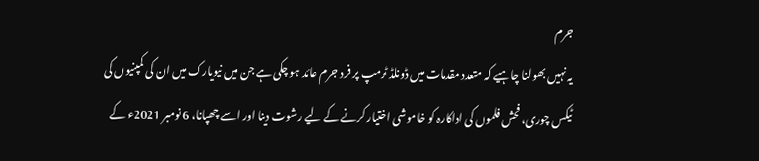جرم
یہ نہیں بھولنا چاہیے کہ متعدد مقدمات میں ڈونلڈ ٹرمپ پر فرد جرم عائد ہو چکی ہے جن میں نیویارک میں ان کی کمپنیوں کی ٹیکس چوری، فحش فلموں کی اداکارہ کو خاموشی اختیار کرنے کے لیے رشوت دینا اور اسے چھپانا، 6 نومبر 2021ء کے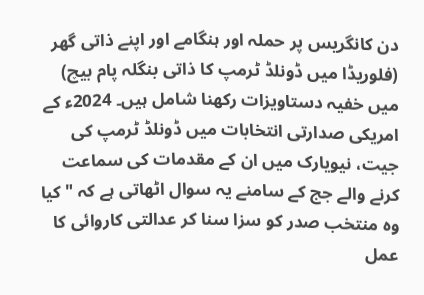دن کانگریس پر حملہ اور ہنگامے اور اپنے ذاتی گھر (فلوریڈا میں ڈونلڈ ٹرمپ کا ذاتی بنگلہ پام بیچ) میں خفیہ دستاویزات رکھنا شامل ہیں۔ 2024ء کے امریکی صدارتی انتخابات میں ڈونلڈ ٹرمپ کی جیت، نیویارک میں ان کے مقدمات کی سماعت کرنے والے جج کے سامنے یہ سوال اٹھاتی ہے کہ "کیا وہ منتخب صدر کو سزا سنا کر عدالتی کاروائی کا عمل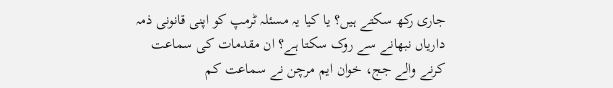جاری رکھ سکتے ہیں؟ یا کیا یہ مسئلہ ٹرمپ کو اپنی قانونی ذمہ داریاں نبھانے سے روک سکتا ہے؟ ان مقدمات کی سماعت کرنے والے جج، خوان ایم مرچن نے سماعت کم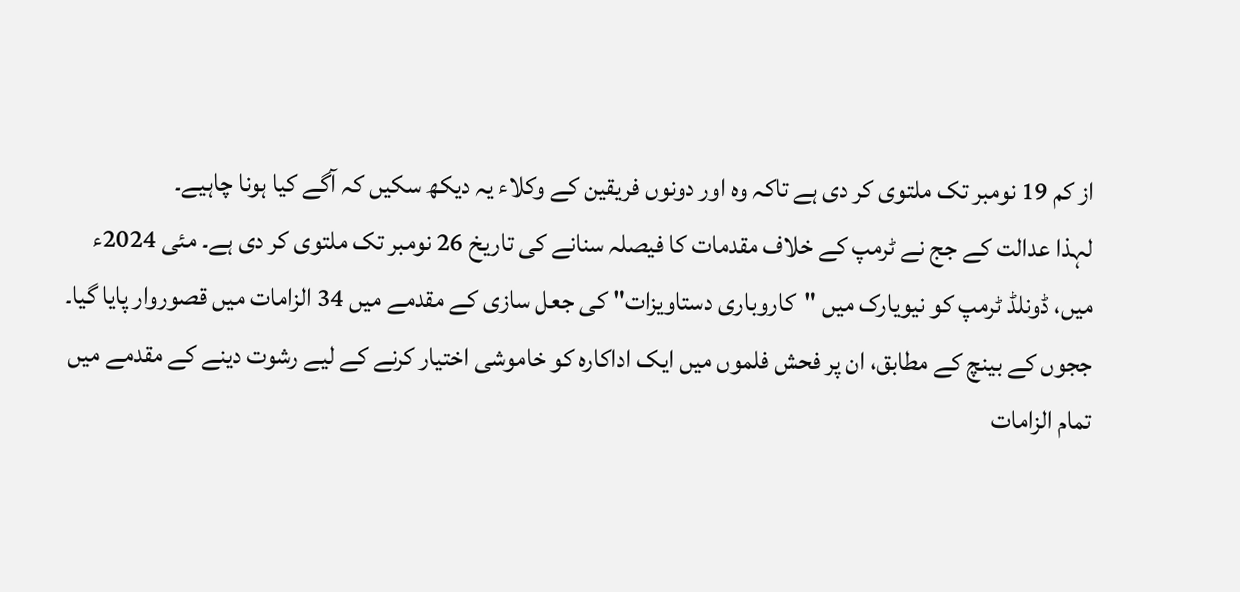از کم 19 نومبر تک ملتوی کر دی ہے تاکہ وہ اور دونوں فریقین کے وکلاء یہ دیکھ سکیں کہ آگے کیا ہونا چاہیے۔
لہذا عدالت کے جج نے ٹرمپ کے خلاف مقدمات کا فیصلہ سنانے کی تاریخ 26 نومبر تک ملتوی کر دی ہے۔ مئی 2024ء میں، ڈونلڈ ٹرمپ کو نیویارک میں "کاروباری دستاویزات" کی جعل سازی کے مقدمے میں 34 الزامات میں قصوروار پایا گیا۔ ججوں کے بینچ کے مطابق، ان پر فحش فلموں میں ایک اداکارہ کو خاموشی اختیار کرنے کے لیے رشوت دینے کے مقدمے میں تمام الزامات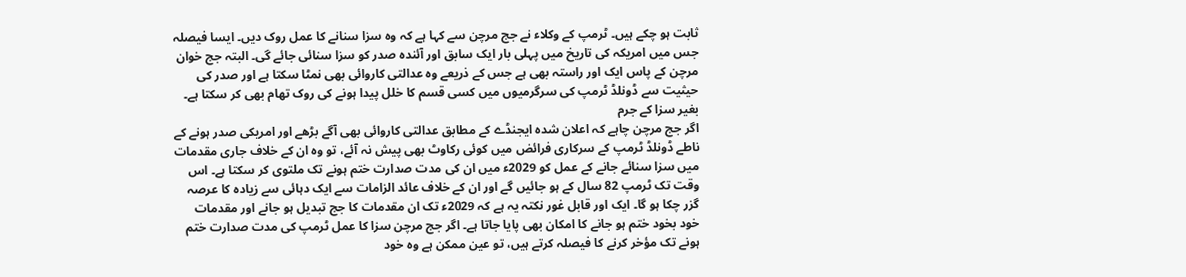ثابت ہو چکے ہیں۔ ٹرمپ کے وکلاء نے جج مرچن سے کہا ہے کہ وہ سزا سنانے کا عمل روک دیں۔ ایسا فیصلہ جس میں امریکہ کی تاریخ میں پہلی بار ایک سابق اور آئندہ صدر کو سزا سنائی جائے گی۔ البتہ جج خوان مرچن کے پاس ایک اور راستہ بھی ہے جس کے ذریعے وہ عدالتی کاروائی بھی نمٹا سکتا ہے اور صدر کی حیثیت سے ڈونلڈ ٹرمپ کی سرگرمیوں میں کسی قسم کا خلل پیدا ہونے کی روک تھام بھی کر سکتا ہے۔
بغیر سزا کے جرم
اگر جج مرچن چاہے کہ اعلان شدہ ایجنڈے کے مطابق عدالتی کاروائی بھی آگے بڑھے اور امریکی صدر ہونے کے ناطے ڈونلڈ ٹرمپ کے سرکاری فرائض میں کوئی رکاوٹ بھی پیش نہ آئے، تو وہ ان کے خلاف جاری مقدمات میں سزا سنائے جانے کے عمل کو 2029ء میں ان کی مدت صدارت ختم ہونے تک ملتوی کر سکتا ہے۔ اس وقت تک ٹرمپ 82 سال کے ہو جائیں گے اور ان کے خلاف عائد الزامات سے ایک دہائی سے زیادہ کا عرصہ گزر چکا ہو گا۔ ایک اور قابل غور نکتہ یہ ہے کہ 2029ء تک ان مقدمات کا جج تبدیل ہو جانے اور مقدمات خود بخود ختم ہو جانے کا امکان بھی پایا جاتا ہے۔ اگر جج مرچن سزا کا عمل ٹرمپ کی مدت صدارت ختم ہونے تک مؤخر کرنے کا فیصلہ کرتے ہیں، تو عین ممکن ہے وہ خود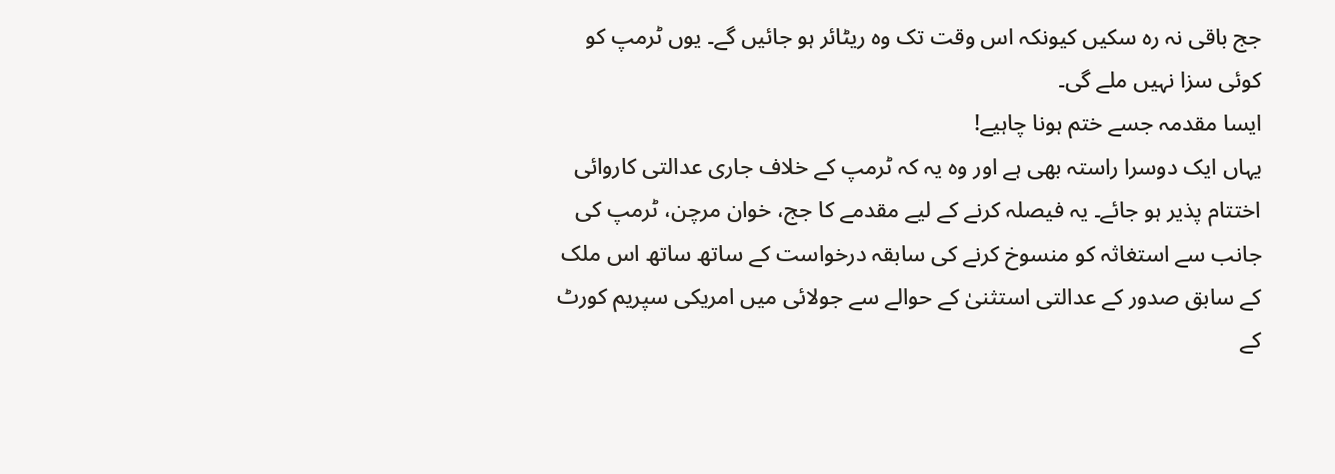جج باقی نہ رہ سکیں کیونکہ اس وقت تک وہ ریٹائر ہو جائیں گے۔ یوں ٹرمپ کو کوئی سزا نہیں ملے گی۔
ایسا مقدمہ جسے ختم ہونا چاہیے!
یہاں ایک دوسرا راستہ بھی ہے اور وہ یہ کہ ٹرمپ کے خلاف جاری عدالتی کاروائی اختتام پذیر ہو جائے۔ یہ فیصلہ کرنے کے لیے مقدمے کا جج، خوان مرچن، ٹرمپ کی جانب سے استغاثہ کو منسوخ کرنے کی سابقہ درخواست کے ساتھ ساتھ اس ملک کے سابق صدور کے عدالتی استثنیٰ کے حوالے سے جولائی میں امریکی سپریم کورٹ کے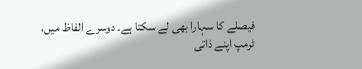فیصلے کا سہارا بھی لے سکتا ہے۔ دوسرے الفاظ میں، ٹرمپ اپنے ذاتی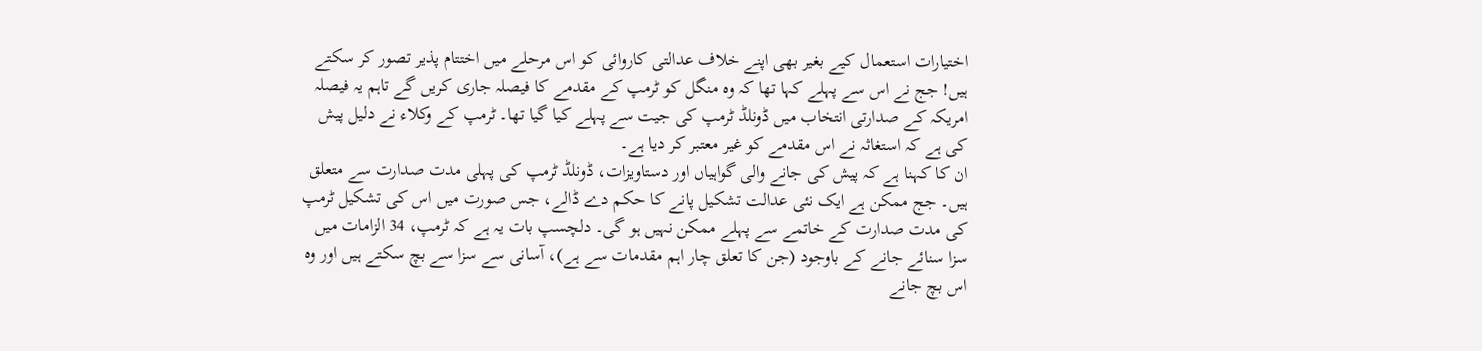اختیارات استعمال کیے بغیر بھی اپنے خلاف عدالتی کاروائی کو اس مرحلے میں اختتام پذیر تصور کر سکتے ہیں! جج نے اس سے پہلے کہا تھا کہ وہ منگل کو ٹرمپ کے مقدمے کا فیصلہ جاری کریں گے تاہم یہ فیصلہ امریکہ کے صدارتی انتخاب میں ڈونلڈ ٹرمپ کی جیت سے پہلے کیا گیا تھا۔ ٹرمپ کے وکلاء نے دلیل پیش کی ہے کہ استغاثہ نے اس مقدمے کو غیر معتبر کر دیا ہے۔
ان کا کہنا ہے کہ پیش کی جانے والی گواہیاں اور دستاویزات، ڈونلڈ ٹرمپ کی پہلی مدت صدارت سے متعلق ہیں۔ جج ممکن ہے ایک نئی عدالت تشکیل پانے کا حکم دے ڈالے، جس صورت میں اس کی تشکیل ٹرمپ کی مدت صدارت کے خاتمے سے پہلے ممکن نہیں ہو گی۔ دلچسپ بات یہ ہے کہ ٹرمپ، 34 الزامات میں سزا سنائے جانے کے باوجود (جن کا تعلق چار اہم مقدمات سے ہے)، آسانی سے سزا سے بچ سکتے ہیں اور وہ اس بچ جانے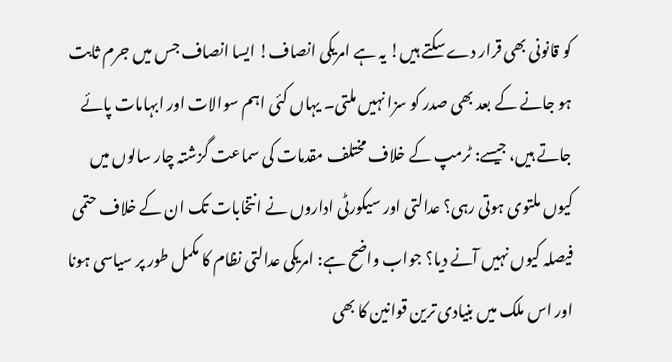کو قانونی بھی قرار دے سکتے ہیں! یہ ہے امریکی انصاف! ایسا انصاف جس میں جرم ثابت ہو جانے کے بعد بھی صدر کو سزا نہیں ملتی۔ یہاں کئی اہم سوالات اور ابہامات پائے جاتے ہیں، جیسے: ٹرمپ کے خلاف مختلف مقدمات کی سماعت گزشتہ چار سالوں میں کیوں ملتوی ہوتی رہی؟ عدالتی اور سیکورٹی اداروں نے انتخابات تک ان کے خلاف حتمی فیصلہ کیوں نہیں آنے دیا؟ جواب واضح ہے: امریکی عدالتی نظام کا مکمل طور پر سیاسی ہونا اور اس ملک میں بنیادی ترین قوانین کا بھی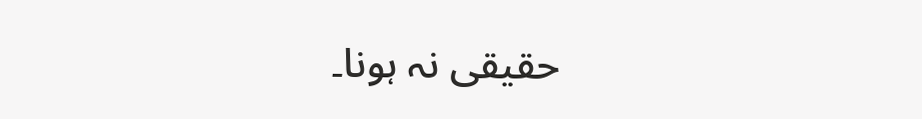حقیقی نہ ہونا۔